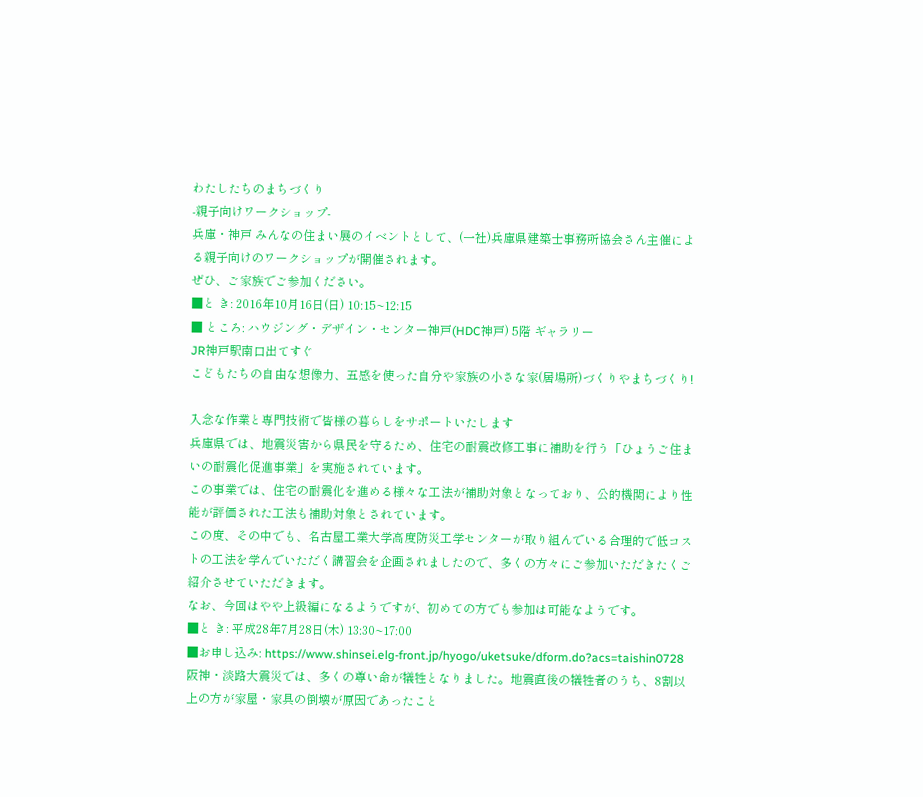わたしたちのまちづくり
-親子向けワークショップ-
兵庫・神戸 みんなの住まい展のイベントとして、(一社)兵庫県建築士事務所協会さん主催による親子向けのワークショップが開催されます。
ぜひ、ご家族でご参加ください。
■と き: 2016年10月16日(日) 10:15~12:15
■ ところ: ハウジング・デザイン・センター神戸(HDC神戸) 5階 ギャラリー
JR神戸駅南口出てすぐ
こどもたちの自由な想像力、五感を使った自分や家族の小さな家(居場所)づくりやまちづくり!

入念な作業と専門技術で皆様の暮らしをサポートいたします
兵庫県では、地震災害から県民を守るため、住宅の耐震改修工事に補助を行う「ひょうご住まいの耐震化促進事業」を実施されています。
この事業では、住宅の耐震化を進める様々な工法が補助対象となっており、公的機関により性能が評価された工法も補助対象とされています。
この度、その中でも、名古屋工業大学高度防災工学センターが取り組んでいる合理的で低コストの工法を学んでいただく講習会を企画されましたので、多くの方々にご参加いただきたくご紹介させていただきます。
なお、今回はやや上級編になるようですが、初めての方でも参加は可能なようです。
■と き: 平成28年7月28日(木) 13:30~17:00
■お申し込み: https://www.shinsei.elg-front.jp/hyogo/uketsuke/dform.do?acs=taishin0728
阪神・淡路大震災では、多くの尊い命が犠牲となりました。地震直後の犠牲者のうち、8割以上の方が家屋・家具の倒壊が原因であったこと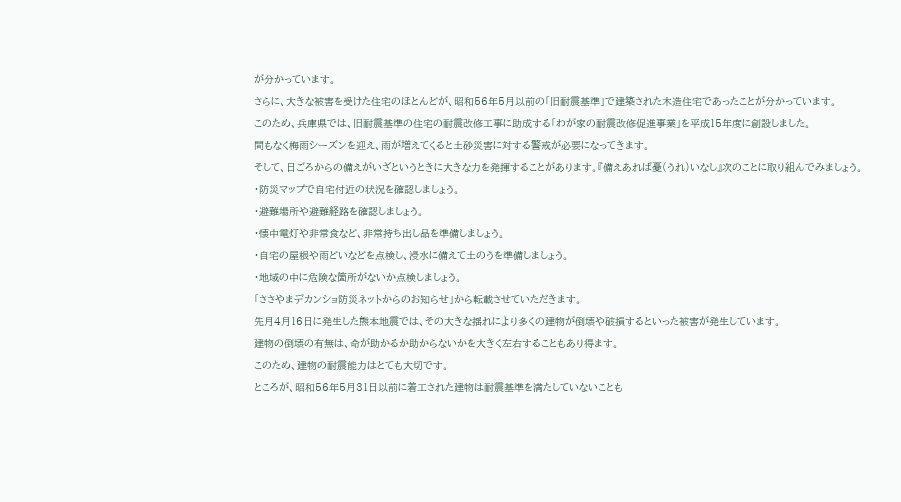が分かっています。
さらに、大きな被害を受けた住宅のほとんどが、昭和56年5月以前の「旧耐震基準」で建築された木造住宅であったことが分かっています。
このため、兵庫県では、旧耐震基準の住宅の耐震改修工事に助成する「わが家の耐震改修促進事業」を平成15年度に創設しました。
間もなく梅雨シーズンを迎え、雨が増えてくると土砂災害に対する警戒が必要になってきます。
そして、日ごろからの備えがいざというときに大きな力を発揮することがあります。『備えあれば憂(うれ)いなし』次のことに取り組んでみましょう。
・防災マップで自宅付近の状況を確認しましょう。
・避難場所や避難経路を確認しましょう。
・懐中電灯や非常食など、非常持ち出し品を準備しましょう。
・自宅の屋根や雨どいなどを点検し、浸水に備えて土のうを準備しましょう。
・地域の中に危険な箇所がないか点検しましょう。
「ささやまデカンショ防災ネットからのお知らせ」から転載させていただきます。
先月4月16日に発生した熊本地震では、その大きな揺れにより多くの建物が倒壊や破損するといった被害が発生しています。
建物の倒壊の有無は、命が助かるか助からないかを大きく左右することもあり得ます。
このため、建物の耐震能力はとても大切です。
ところが、昭和56年5月31日以前に着工された建物は耐震基準を満たしていないことも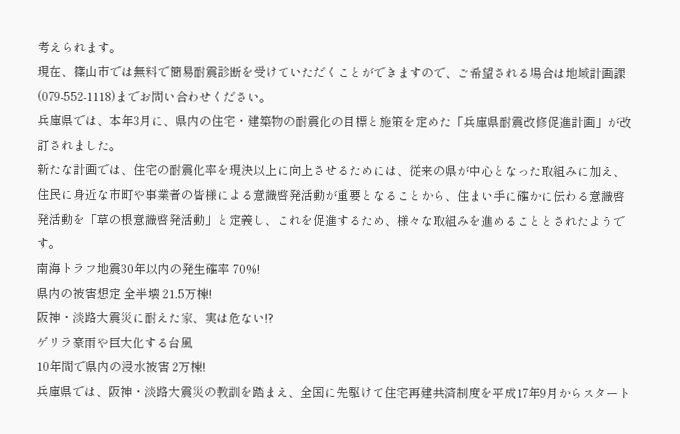考えられます。
現在、篠山市では無料で簡易耐震診断を受けていただくことができますので、ご希望される場合は地域計画課(079-552-1118)までお問い合わせください。
兵庫県では、本年3月に、県内の住宅・建築物の耐震化の目標と施策を定めた「兵庫県耐震改修促進計画」が改訂されました。
新たな計画では、住宅の耐震化率を現決以上に向上させるためには、従来の県が中心となった取組みに加え、住民に身近な市町や事業者の皆様による意識啓発活動が重要となることから、住まい手に確かに伝わる意識啓発活動を「草の根意識啓発活動」と定義し、これを促進するため、様々な取組みを進めることとされたようです。
南海トラフ地震30年以内の発生確率 70%!
県内の被害想定 全半壊 21.5万棟!
阪神・淡路大震災に耐えた家、実は危ない!?
ゲリラ豪雨や巨大化する台風
10年間で県内の浸水被害 2万棟!
兵庫県では、阪神・淡路大震災の教訓を踏まえ、全国に先駆けて住宅再建共済制度を平成17年9月からスタート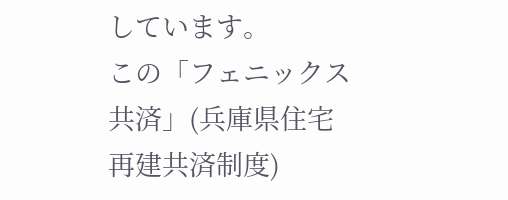しています。
この「フェニックス共済」(兵庫県住宅再建共済制度)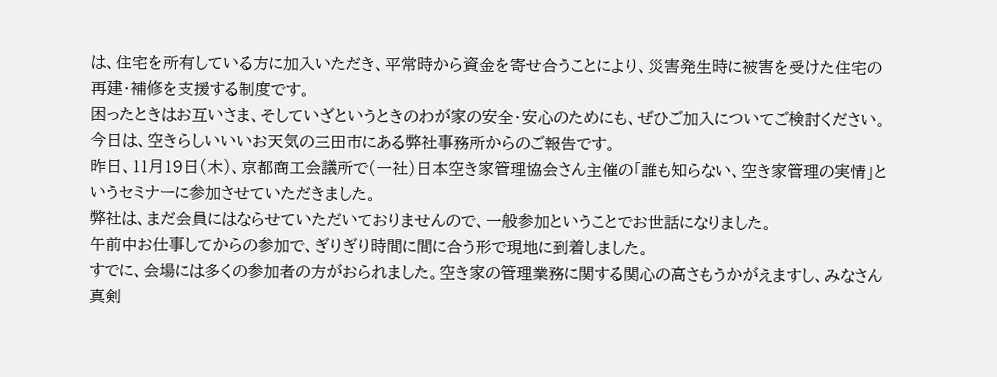は、住宅を所有している方に加入いただき、平常時から資金を寄せ合うことにより、災害発生時に被害を受けた住宅の再建・補修を支援する制度です。
困ったときはお互いさま、そしていざというときのわが家の安全・安心のためにも、ぜひご加入についてご検討ください。
今日は、空きらしいいいお天気の三田市にある弊社事務所からのご報告です。
昨日、11月19日(木)、京都商工会議所で(一社)日本空き家管理協会さん主催の「誰も知らない、空き家管理の実情」というセミナーに参加させていただきました。
弊社は、まだ会員にはならせていただいておりませんので、一般参加ということでお世話になりました。
午前中お仕事してからの参加で、ぎりぎり時間に間に合う形で現地に到着しました。
すでに、会場には多くの参加者の方がおられました。空き家の管理業務に関する関心の高さもうかがえますし、みなさん真剣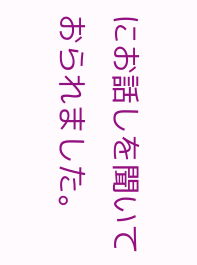にお話しを聞いておられました。